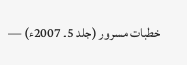خطبات مسرور (جلد 5۔ 2007ء) —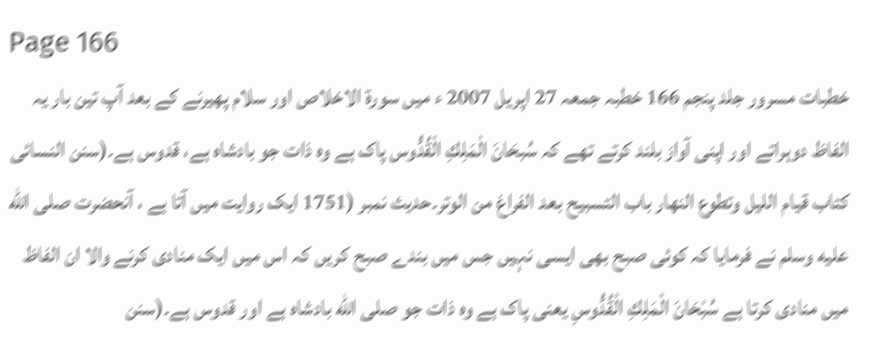Page 166
خطبات مسرور جلد پنجم 166 خطبہ جمعہ 27 اپریل 2007 ء میں سورۃ الاخلاص اور سلام پھیرنے کے بعد آپ تین بار یہ الفاظ دوہراتے اور اپنی آواز بلند کرتے تھے کہ سُبحَانَ الْمَلِكِ الْقُدُّوس پاک ہے وہ ذات جو بادشاہ ہے، قدوس ہے۔(سنن النسائی کتاب قيام الليل وتطوع النهار باب التسبيح بعد الفراغ من الوتر۔حديث نمبر (1751 ایک روایت میں آتا ہے ، آنحضرت صلى الله عليه وسلم نے فرمایا کہ کوئی صبح بھی ایسی نہیں جس میں بندے صبح کریں کہ اس میں ایک منادی کرنے والا ان الفاظ میں منادی کرتا ہے سُبْحَانَ الْمَلِكِ الْقُدُّوسِ یعنی پاک ہے وہ ذات جو صلى الله بادشاہ ہے اور قدوس ہے۔(سنن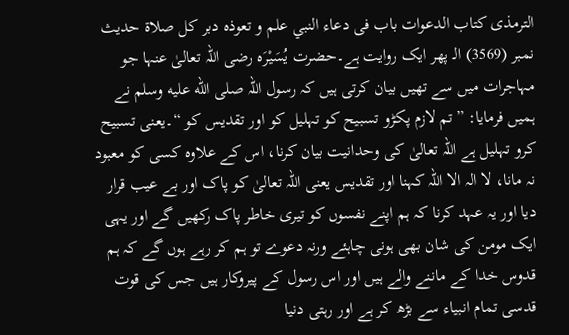الترمذى كتاب الدعوات باب فى دعاء النبي علم و تعوذه دبر كل صلاة حديث نمبر (3569) الـ پھر ایک روایت ہے۔حضرت يُسَيْرَه رضی اللہ تعالیٰ عنہا جو مہاجرات میں سے تھیں بیان کرتی ہیں کہ رسول اللہ صلى الله عليه وسلم نے ہمیں فرمایا: ”تم لازم پکڑو تسبیح کو تہلیل کو اور تقدیس کو “۔یعنی تسبیح کرو تہلیل ہے اللہ تعالیٰ کی وحدانیت بیان کرنا، اس کے علاوہ کسی کو معبود نہ مانا، لا الہ الا اللہ کہنا اور تقدیس یعنی اللہ تعالیٰ کو پاک اور بے عیب قرار دیا اور یہ عہد کرنا کہ ہم اپنے نفسوں کو تیری خاطر پاک رکھیں گے اور یہی ایک مومن کی شان بھی ہونی چاہئے ورنہ دعوے تو ہم کر رہے ہوں گے کہ ہم قدوس خدا کے ماننے والے ہیں اور اس رسول کے پیروکار ہیں جس کی قوت قدسی تمام انبیاء سے بڑھ کر ہے اور رہتی دنیا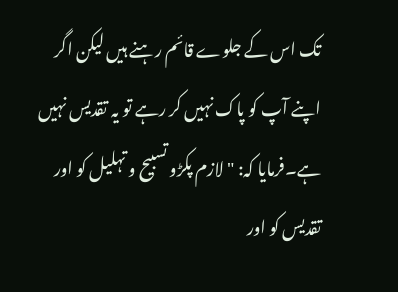تک اس کے جلوے قائم رہنے ہیں لیکن اگر اپنے آپ کو پاک نہیں کر رہے تو یہ تقدیس نہیں ہے۔فرمایا کہ: "لازم پکڑو تسبیح و تہلیل کو اور تقدیس کو اور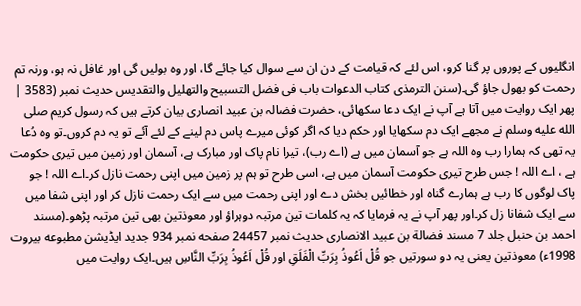انگلیوں کے پوروں پر گنا کرو، اس لئے کہ قیامت کے دن ان سے سوال کیا جائے گا، اور وہ بولیں گی اور غافل نہ ہو، ورنہ تم رحمت کو بھول جاؤ گی۔(سنن الترمذى كتاب الدعوات باب فى فضل التسبيح والتهليل والتقديس حديث نمبر (3583 | پھر ایک روایت میں آتا ہے آپ نے ایک دعا سکھائی، حضرت فضالہ بن عبید انصاری بیان کرتے ہیں کہ رسول کریم صلى الله عليه وسلم نے مجھے ایک دم سکھایا اور حکم دیا کہ اگر کوئی میرے پاس دم لینے کے لئے آئے تو یہ دم کروں۔تو وہ دُعا یہ تھی کہ ہمارا رب وہ اللہ ہے جو آسمان میں ہے (اے رب)، تیرا نام پاک اور مبارک ہے، آسمان اور زمین میں تیری حکومت ہے ، اے اللہ ! جس طرح تیری حکومت آسمان میں ہے، اسی طرح تو ہم پر زمین میں اپنی رحمت نازل کر۔اے اللہ ! جو پاک لوگوں کا رب ہے ہمارے گناہ اور خطائیں بخش دے اور اپنی رحمت میں سے ایک رحمت نازل کر اور اپنی شفا میں سے ایک شفانا زل کر۔اور پھر آپ نے یہ فرمایا کہ یہ کلمات تین مرتبہ دوہراؤ اور معوذتین بھی تین مرتبہ پڑھو۔(مسند احمد بن حنبل جلد 7 مسند فضالة بن عبيد الانصارى حديث نمبر 24457 صفحه نمبر 934 جدید ایڈیشن مطبوعه بيروت 1998ء) معوذتین یعنی یہ دو سورتیں جو قُلْ اَعُوذُ بِرَبِّ الْفَلَقِ اور قُلْ اَعُوذُ بِرَبِّ النَّاسِ ہیں۔ایک روایت میں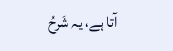آتا ہے، یہ شَرحُ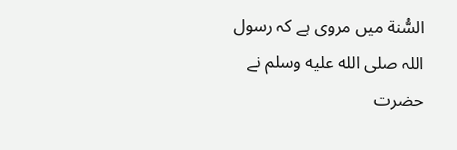السُّنة میں مروی ہے کہ رسول اللہ صلى الله عليه وسلم نے حضرت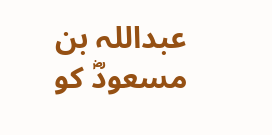عبداللہ بن مسعودؓ کو